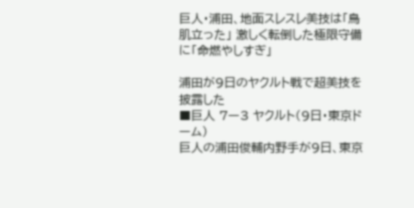巨人・浦田、地面スレスレ美技は「鳥肌立った」 激しく転倒した極限守備に「命燃やしすぎ」

浦田が9日のヤクルト戦で超美技を披露した
■巨人 7ー3 ヤクルト(9日・東京ドーム)
巨人の浦田俊輔内野手が9日、東京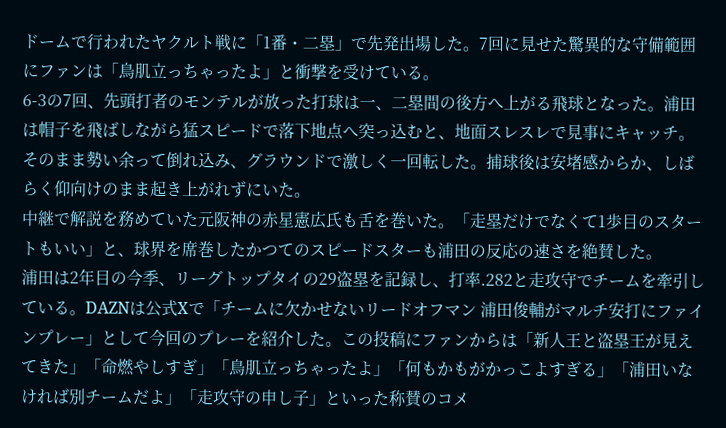ドームで行われたヤクルト戦に「1番・二塁」で先発出場した。7回に見せた驚異的な守備範囲にファンは「鳥肌立っちゃったよ」と衝撃を受けている。
6-3の7回、先頭打者のモンテルが放った打球は一、二塁間の後方へ上がる飛球となった。浦田は帽子を飛ばしながら猛スピードで落下地点へ突っ込むと、地面スレスレで見事にキャッチ。そのまま勢い余って倒れ込み、グラウンドで激しく一回転した。捕球後は安堵感からか、しばらく仰向けのまま起き上がれずにいた。
中継で解説を務めていた元阪神の赤星憲広氏も舌を巻いた。「走塁だけでなくて1歩目のスタートもいい」と、球界を席巻したかつてのスピードスターも浦田の反応の速さを絶賛した。
浦田は2年目の今季、リーグトップタイの29盗塁を記録し、打率.282と走攻守でチームを牽引している。DAZNは公式Xで「チームに欠かせないリードオフマン 浦田俊輔がマルチ安打にファインプレー」として今回のプレーを紹介した。この投稿にファンからは「新人王と盗塁王が見えてきた」「命燃やしすぎ」「鳥肌立っちゃったよ」「何もかもがかっこよすぎる」「浦田いなければ別チームだよ」「走攻守の申し子」といった称賛のコメ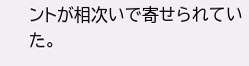ントが相次いで寄せられていた。